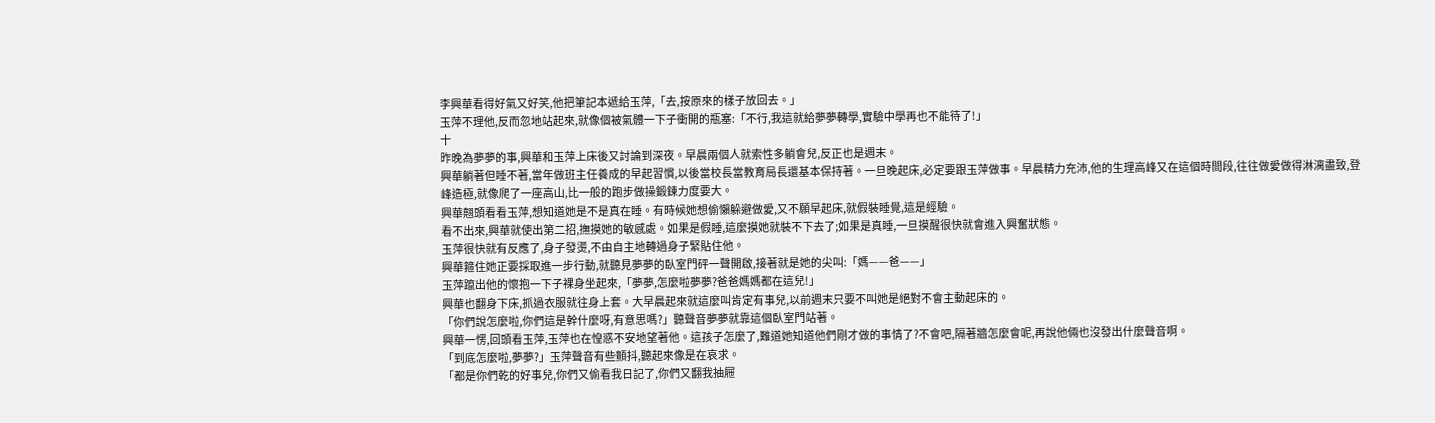李興華看得好氣又好笑,他把筆記本遞給玉萍,「去,按原來的樣子放回去。」
玉萍不理他,反而忽地站起來,就像個被氣體一下子衝開的瓶塞:「不行,我這就給夢夢轉學,實驗中學再也不能待了!」
十
昨晚為夢夢的事,興華和玉萍上床後又討論到深夜。早晨兩個人就索性多躺會兒,反正也是週末。
興華躺著但睡不著,當年做班主任養成的早起習慣,以後當校長當教育局長還基本保持著。一旦晚起床,必定要跟玉萍做事。早晨精力充沛,他的生理高峰又在這個時間段,往往做愛做得淋漓盡致,登峰造極,就像爬了一座高山,比一般的跑步做操鍛鍊力度要大。
興華翹頭看看玉萍,想知道她是不是真在睡。有時候她想偷懶躲避做愛,又不願早起床,就假裝睡覺,這是經驗。
看不出來,興華就使出第二招,撫摸她的敏感處。如果是假睡,這麼摸她就裝不下去了;如果是真睡,一旦摸醒很快就會進入興奮狀態。
玉萍很快就有反應了,身子發燙,不由自主地轉過身子緊貼住他。
興華箍住她正要採取進一步行動,就聽見夢夢的臥室門砰一聲開啟,接著就是她的尖叫:「媽——爸——」
玉萍躥出他的懷抱一下子裸身坐起來,「夢夢,怎麼啦夢夢?爸爸媽媽都在這兒!」
興華也翻身下床,抓過衣服就往身上套。大早晨起來就這麼叫肯定有事兒,以前週末只要不叫她是絕對不會主動起床的。
「你們說怎麼啦,你們這是幹什麼呀,有意思嗎?」聽聲音夢夢就靠這個臥室門站著。
興華一愣,回頭看玉萍,玉萍也在惶惑不安地望著他。這孩子怎麼了,難道她知道他們剛才做的事情了?不會吧,隔著牆怎麼會呢,再說他倆也沒發出什麼聲音啊。
「到底怎麼啦,夢夢?」玉萍聲音有些顫抖,聽起來像是在哀求。
「都是你們乾的好事兒,你們又偷看我日記了,你們又翻我抽屜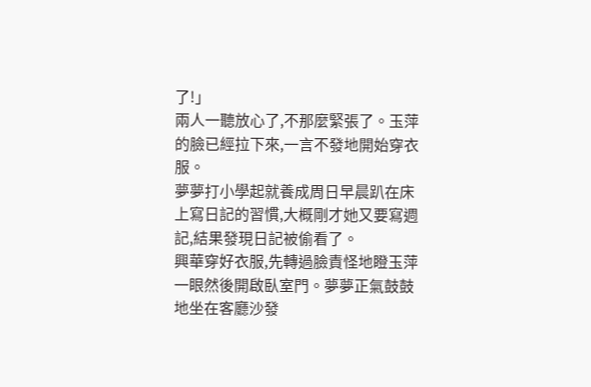了!」
兩人一聽放心了,不那麼緊張了。玉萍的臉已經拉下來,一言不發地開始穿衣服。
夢夢打小學起就養成周日早晨趴在床上寫日記的習慣,大概剛才她又要寫週記,結果發現日記被偷看了。
興華穿好衣服,先轉過臉責怪地瞪玉萍一眼然後開啟臥室門。夢夢正氣鼓鼓地坐在客廳沙發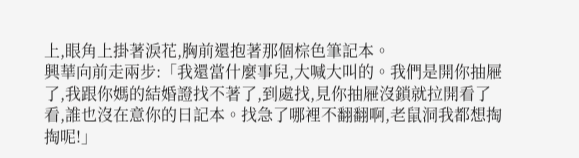上,眼角上掛著淚花,胸前還抱著那個棕色筆記本。
興華向前走兩步:「我還當什麼事兒,大喊大叫的。我們是開你抽屜了,我跟你媽的結婚證找不著了,到處找,見你抽屜沒鎖就拉開看了看,誰也沒在意你的日記本。找急了哪裡不翻翻啊,老鼠洞我都想掏掏呢!」